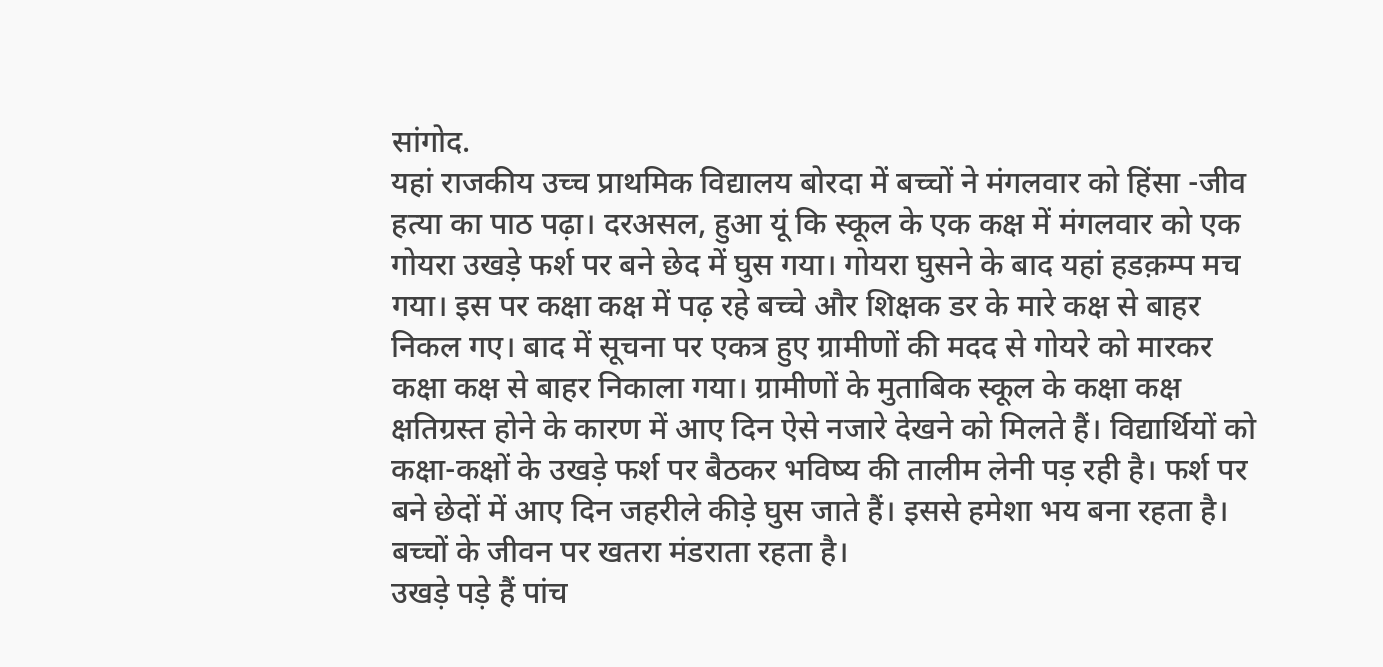सांगोद.
यहां राजकीय उच्च प्राथमिक विद्यालय बोरदा में बच्चों ने मंगलवार को हिंसा -जीव हत्या का पाठ पढ़ा। दरअसल, हुआ यूं कि स्कूल के एक कक्ष में मंगलवार को एक गोयरा उखड़े फर्श पर बने छेद में घुस गया। गोयरा घुसने के बाद यहां हडक़म्प मच गया। इस पर कक्षा कक्ष में पढ़ रहे बच्चे और शिक्षक डर के मारे कक्ष से बाहर निकल गए। बाद में सूचना पर एकत्र हुए ग्रामीणों की मदद से गोयरे को मारकर कक्षा कक्ष से बाहर निकाला गया। ग्रामीणों के मुताबिक स्कूल के कक्षा कक्ष क्षतिग्रस्त होने के कारण में आए दिन ऐसे नजारे देखने को मिलते हैं। विद्यार्थियों को कक्षा-कक्षों के उखड़े फर्श पर बैठकर भविष्य की तालीम लेनी पड़ रही है। फर्श पर बने छेदों में आए दिन जहरीले कीड़े घुस जाते हैं। इससे हमेशा भय बना रहता है। बच्चों के जीवन पर खतरा मंडराता रहता है।
उखड़े पड़े हैं पांच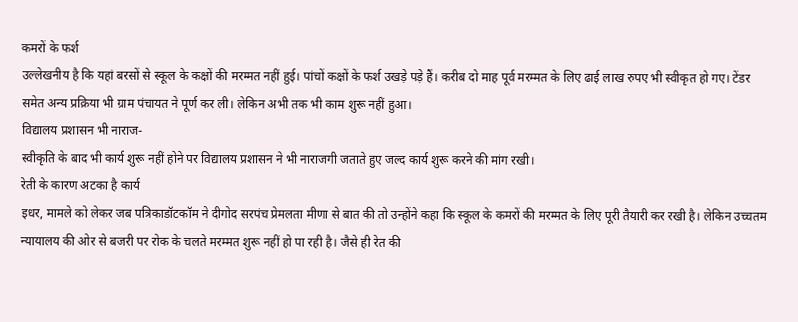कमरों के फर्श
उल्लेखनीय है कि यहां बरसों से स्कूल के कक्षों की मरम्मत नहीं हुई। पांचों कक्षों के फर्श उखड़े पड़े हैं। करीब दो माह पूर्व मरम्मत के लिए ढाई लाख रुपए भी स्वीकृत हो गए। टेंडर समेत अन्य प्रक्रिया भी ग्राम पंचायत ने पूर्ण कर ली। लेकिन अभी तक भी काम शुरू नहीं हुआ।
विद्यालय प्रशासन भी नाराज-
स्वीकृति के बाद भी कार्य शुरू नहीं होने पर विद्यालय प्रशासन ने भी नाराजगी जताते हुए जल्द कार्य शुरू करने की मांग रखी।
रेती के कारण अटका है कार्य
इधर, मामले को लेकर जब पत्रिकाडॉटकॉम ने दीगोद सरपंच प्रेमलता मीणा से बात की तो उन्होंने कहा कि स्कूल के कमरों की मरम्मत के लिए पूरी तैयारी कर रखी है। लेकिन उच्चतम न्यायालय की ओर से बजरी पर रोक के चलते मरम्मत शुरू नहीं हो पा रही है। जैसे ही रेत की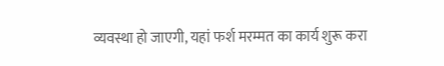व्यवस्था हो जाएगी, यहां फर्श मरम्मत का कार्य शुरू करा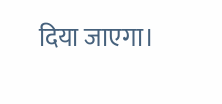दिया जाएगा।